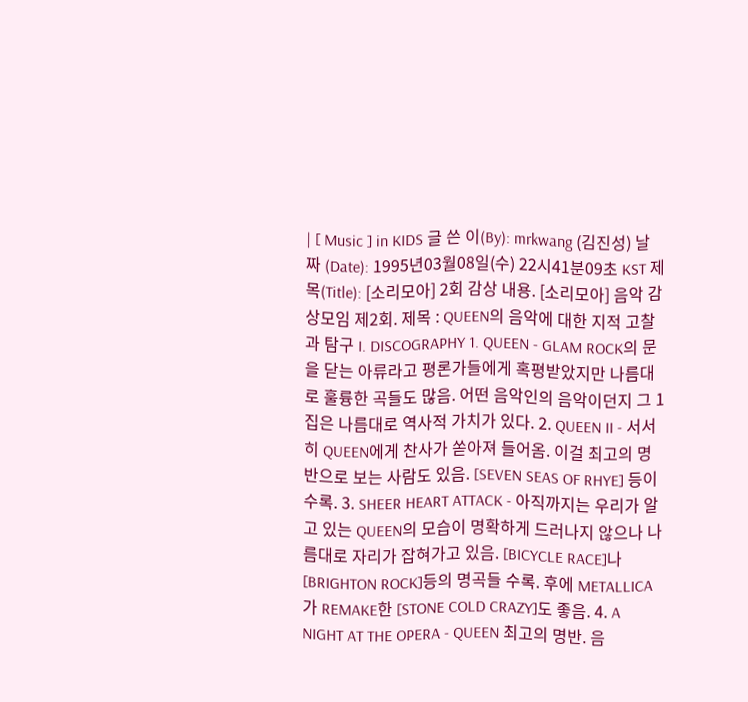| [ Music ] in KIDS 글 쓴 이(By): mrkwang (김진성) 날 짜 (Date): 1995년03월08일(수) 22시41분09초 KST 제 목(Title): [소리모아] 2회 감상 내용. [소리모아] 음악 감상모임 제2회. 제목 : QUEEN의 음악에 대한 지적 고찰과 탐구 I. DISCOGRAPHY 1. QUEEN - GLAM ROCK의 문을 닫는 아류라고 평론가들에게 혹평받았지만 나름대로 훌륭한 곡들도 많음. 어떤 음악인의 음악이던지 그 1집은 나름대로 역사적 가치가 있다. 2. QUEEN II - 서서히 QUEEN에게 찬사가 쏟아져 들어옴. 이걸 최고의 명반으로 보는 사람도 있음. [SEVEN SEAS OF RHYE] 등이 수록. 3. SHEER HEART ATTACK - 아직까지는 우리가 알고 있는 QUEEN의 모습이 명확하게 드러나지 않으나 나름대로 자리가 잡혀가고 있음. [BICYCLE RACE]나 [BRIGHTON ROCK]등의 명곡들 수록. 후에 METALLICA가 REMAKE한 [STONE COLD CRAZY]도 좋음. 4. A NIGHT AT THE OPERA - QUEEN 최고의 명반. 음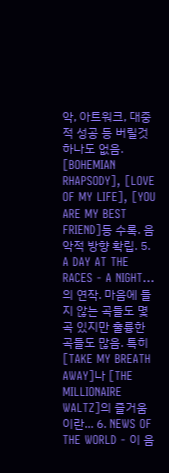악, 아트워크, 대중적 성공 등 버릴것 하나도 없음. [BOHEMIAN RHAPSODY], [LOVE OF MY LIFE], [YOU ARE MY BEST FRIEND]등 수록. 음악적 방향 확립. 5. A DAY AT THE RACES - A NIGHT...의 연작. 마음에 들지 않는 곡들도 몇 곡 있지만 훌륭한 곡들도 많음. 특히 [TAKE MY BREATH AWAY]나 [THE MILLIONAIRE WALTZ]의 즐거움이란... 6. NEWS OF THE WORLD - 이 음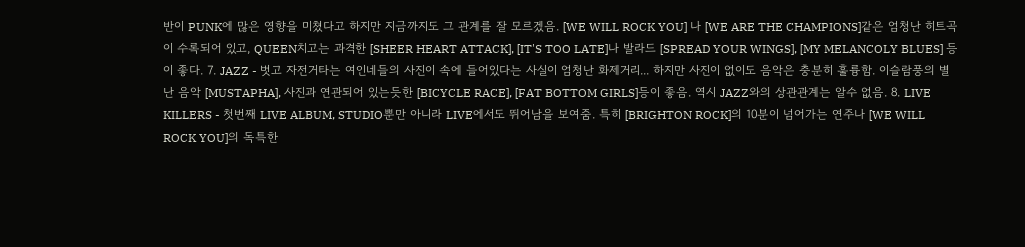반이 PUNK에 많은 영향을 미쳤다고 하지만 지금까지도 그 관계를 잘 모르겠음. [WE WILL ROCK YOU] 나 [WE ARE THE CHAMPIONS]같은 엄청난 히트곡이 수록되어 있고, QUEEN치고는 과격한 [SHEER HEART ATTACK], [IT'S TOO LATE]나 발라드 [SPREAD YOUR WINGS], [MY MELANCOLY BLUES] 등이 좋다. 7. JAZZ - 벗고 자전거타는 여인네들의 사진이 속에 들어있다는 사실이 엄청난 화제거리... 하지만 사진이 없이도 음악은 충분히 훌륭함. 이슬람풍의 별난 음악 [MUSTAPHA], 사진과 연관되어 있는듯한 [BICYCLE RACE], [FAT BOTTOM GIRLS]등이 좋음. 역시 JAZZ와의 상관관계는 알수 없음. 8. LIVE KILLERS - 첫번째 LIVE ALBUM, STUDIO뿐만 아니라 LIVE에서도 뛰어남을 보여줌. 특히 [BRIGHTON ROCK]의 10분이 넘어가는 연주나 [WE WILL ROCK YOU]의 독특한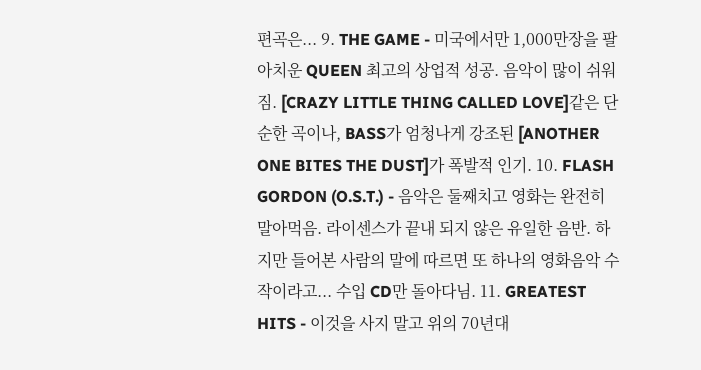편곡은... 9. THE GAME - 미국에서만 1,000만장을 팔아치운 QUEEN 최고의 상업적 성공. 음악이 많이 쉬워짐. [CRAZY LITTLE THING CALLED LOVE]같은 단순한 곡이나, BASS가 엄청나게 강조된 [ANOTHER ONE BITES THE DUST]가 폭발적 인기. 10. FLASH GORDON (O.S.T.) - 음악은 둘째치고 영화는 완전히 말아먹음. 라이센스가 끝내 되지 않은 유일한 음반. 하지만 들어본 사람의 말에 따르면 또 하나의 영화음악 수작이라고... 수입 CD만 돌아다님. 11. GREATEST HITS - 이것을 사지 말고 위의 70년대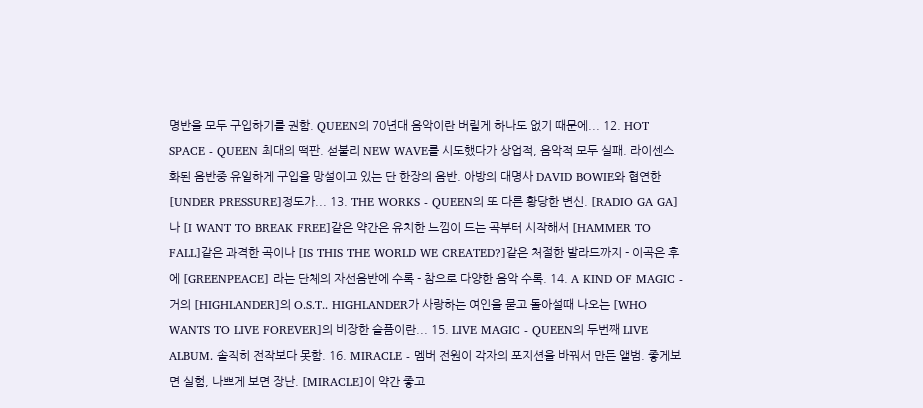명반을 모두 구입하기를 권함. QUEEN의 70년대 음악이란 버릴게 하나도 없기 때문에... 12. HOT SPACE - QUEEN 최대의 떡판. 섣불리 NEW WAVE를 시도했다가 상업적, 음악적 모두 실패. 라이센스화된 음반중 유일하게 구입을 망설이고 있는 단 한장의 음반. 아방의 대명사 DAVID BOWIE와 협연한 [UNDER PRESSURE]정도가... 13. THE WORKS - QUEEN의 또 다른 황당한 변신. [RADIO GA GA]나 [I WANT TO BREAK FREE]같은 약간은 유치한 느낌이 드는 곡부터 시작해서 [HAMMER TO FALL]같은 과격한 곡이나 [IS THIS THE WORLD WE CREATED?]같은 처절한 발라드까지 - 이곡은 후에 [GREENPEACE] 라는 단체의 자선음반에 수록 - 참으로 다양한 음악 수록. 14. A KIND OF MAGIC - 거의 [HIGHLANDER]의 O.S.T.. HIGHLANDER가 사랑하는 여인을 묻고 돌아설때 나오는 [WHO WANTS TO LIVE FOREVER]의 비장한 슬픔이란... 15. LIVE MAGIC - QUEEN의 두번째 LIVE ALBUM. 솔직히 전작보다 못함. 16. MIRACLE - 멤버 전원이 각자의 포지션을 바꿔서 만든 앨범. 좋게보면 실험, 나쁘게 보면 장난. [MIRACLE]이 약간 좋고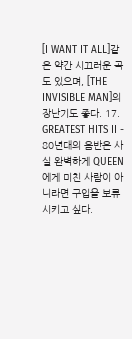[I WANT IT ALL]같은 약간 시끄러운 곡도 있으며, [THE INVISIBLE MAN]의 장난기도 좋다. 17. GREATEST HITS II - 80년대의 음반은 사실 완벽하게 QUEEN에게 미친 사람이 아니라면 구입을 보류시키고 싶다.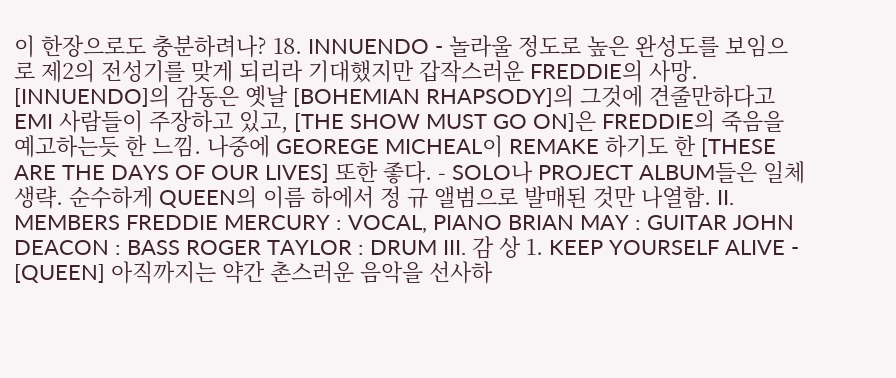이 한장으로도 충분하려나? 18. INNUENDO - 놀라울 정도로 높은 완성도를 보임으로 제2의 전성기를 맞게 되리라 기대했지만 갑작스러운 FREDDIE의 사망. [INNUENDO]의 감동은 옛날 [BOHEMIAN RHAPSODY]의 그것에 견줄만하다고 EMI 사람들이 주장하고 있고, [THE SHOW MUST GO ON]은 FREDDIE의 죽음을 예고하는듯 한 느낌. 나중에 GEOREGE MICHEAL이 REMAKE 하기도 한 [THESE ARE THE DAYS OF OUR LIVES] 또한 좋다. - SOLO나 PROJECT ALBUM들은 일체 생략. 순수하게 QUEEN의 이름 하에서 정 규 앨범으로 발매된 것만 나열함. II. MEMBERS FREDDIE MERCURY : VOCAL, PIANO BRIAN MAY : GUITAR JOHN DEACON : BASS ROGER TAYLOR : DRUM III. 감 상 1. KEEP YOURSELF ALIVE - [QUEEN] 아직까지는 약간 촌스러운 음악을 선사하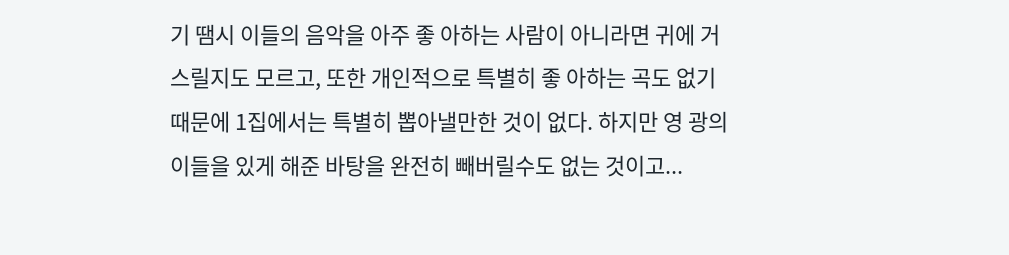기 땜시 이들의 음악을 아주 좋 아하는 사람이 아니라면 귀에 거스릴지도 모르고, 또한 개인적으로 특별히 좋 아하는 곡도 없기 때문에 1집에서는 특별히 뽑아낼만한 것이 없다. 하지만 영 광의 이들을 있게 해준 바탕을 완전히 빼버릴수도 없는 것이고...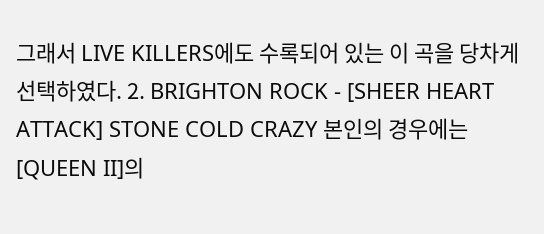그래서 LIVE KILLERS에도 수록되어 있는 이 곡을 당차게 선택하였다. 2. BRIGHTON ROCK - [SHEER HEART ATTACK] STONE COLD CRAZY 본인의 경우에는 [QUEEN II]의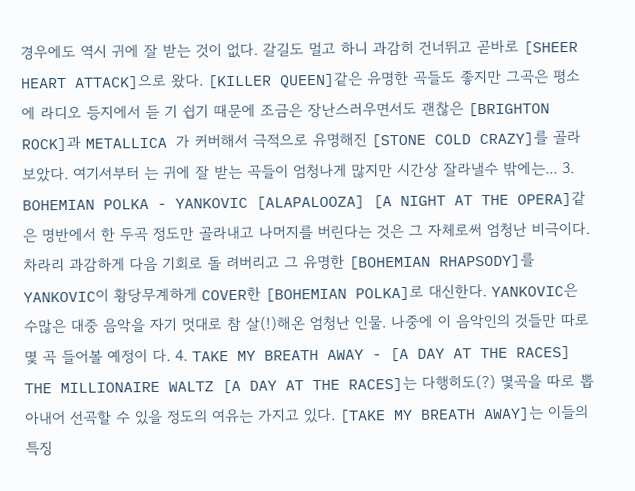경우에도 역시 귀에 잘 받는 것이 없다. 갈길도 멀고 하니 과감히 건너뛰고 곧바로 [SHEER HEART ATTACK]으로 왔다. [KILLER QUEEN]같은 유명한 곡들도 좋지만 그곡은 평소에 라디오 등지에서 듣 기 쉽기 때문에 조금은 장난스러우면서도 괜찮은 [BRIGHTON ROCK]과 METALLICA 가 커버해서 극적으로 유명해진 [STONE COLD CRAZY]를 골라보았다. 여기서부터 는 귀에 잘 받는 곡들이 엄청나게 많지만 시간상 잘라낼수 밖에는... 3. BOHEMIAN POLKA - YANKOVIC [ALAPALOOZA] [A NIGHT AT THE OPERA]같은 명반에서 한 두곡 정도만 골라내고 나머지를 버린다는 것은 그 자체로써 엄청난 비극이다. 차라리 과감하게 다음 기회로 돌 려버리고 그 유명한 [BOHEMIAN RHAPSODY]를 YANKOVIC이 황당무계하게 COVER한 [BOHEMIAN POLKA]로 대신한다. YANKOVIC은 수많은 대중 음악을 자기 멋대로 참 살(!)해온 엄청난 인물. 나중에 이 음악인의 것들만 따로 몇 곡 들어볼 예정이 다. 4. TAKE MY BREATH AWAY - [A DAY AT THE RACES] THE MILLIONAIRE WALTZ [A DAY AT THE RACES]는 다행히도(?) 몇곡을 따로 뽑아내어 선곡할 수 있을 정도의 여유는 가지고 있다. [TAKE MY BREATH AWAY]는 이들의 특징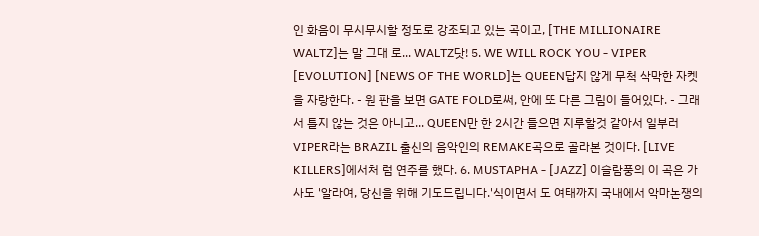인 화음이 무시무시할 정도로 강조되고 있는 곡이고, [THE MILLIONAIRE WALTZ]는 말 그대 로... WALTZ닷! 5. WE WILL ROCK YOU - VIPER [EVOLUTION] [NEWS OF THE WORLD]는 QUEEN답지 않게 무척 삭막한 자켓을 자랑한다. - 원 판을 보면 GATE FOLD로써, 안에 또 다른 그림이 들어있다. - 그래서 틀지 않는 것은 아니고... QUEEN만 한 2시간 들으면 지루할것 같아서 일부러 VIPER라는 BRAZIL 출신의 음악인의 REMAKE곡으로 골라본 것이다. [LIVE KILLERS]에서처 럼 연주를 했다. 6. MUSTAPHA - [JAZZ] 이슬람풍의 이 곡은 가사도 '알라여, 당신을 위해 기도드립니다.'식이면서 도 여태까지 국내에서 악마논쟁의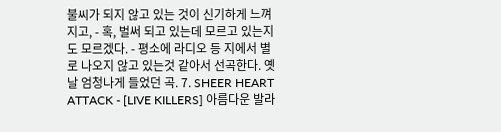불씨가 되지 않고 있는 것이 신기하게 느껴 지고, - 혹, 벌써 되고 있는데 모르고 있는지도 모르겠다. - 평소에 라디오 등 지에서 별로 나오지 않고 있는것 같아서 선곡한다. 옛날 엄청나게 들었던 곡. 7. SHEER HEART ATTACK - [LIVE KILLERS] 아름다운 발라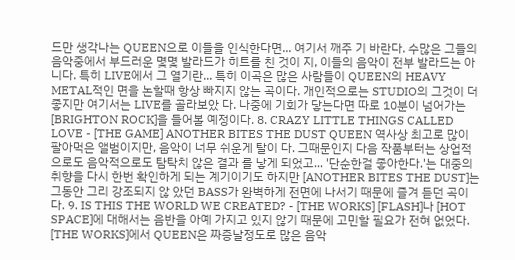드만 생각나는 QUEEN으로 이들을 인식한다면... 여기서 깨주 기 바란다. 수많은 그들의 음악중에서 부드러운 몇몇 발라드가 히트를 친 것이 지, 이들의 음악이 전부 발라드는 아니다. 특히 LIVE에서 그 열기란... 특히 이곡은 많은 사람들이 QUEEN의 HEAVY METAL적인 면을 논할때 항상 빠지지 않는 곡이다. 개인적으로는 STUDIO의 그것이 더 좋지만 여기서는 LIVE를 골라보았 다. 나중에 기회가 닿는다면 따로 10분이 넘어가는 [BRIGHTON ROCK]을 들어볼 예정이다. 8. CRAZY LITTLE THINGS CALLED LOVE - [THE GAME] ANOTHER BITES THE DUST QUEEN 역사상 최고로 많이 팔아먹은 앨범이지만, 음악이 너무 쉬운게 탈이 다. 그때문인지 다음 작품부터는 상업적으로도 음악적으로도 탐탁치 않은 결과 를 낳게 되었고... '단순한걸 좋아한다.'는 대중의 취향을 다시 한번 확인하게 되는 계기이기도 하지만 [ANOTHER BITES THE DUST]는 그동안 그리 강조되지 않 았던 BASS가 완벽하게 전면에 나서기 때문에 즐겨 듣던 곡이다. 9. IS THIS THE WORLD WE CREATED? - [THE WORKS] [FLASH]나 [HOT SPACE]에 대해서는 음반을 아예 가지고 있지 않기 때문에 고민할 필요가 전혀 없었다. [THE WORKS]에서 QUEEN은 짜증날정도로 많은 음악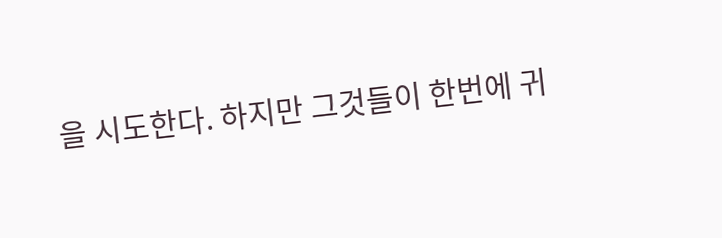을 시도한다. 하지만 그것들이 한번에 귀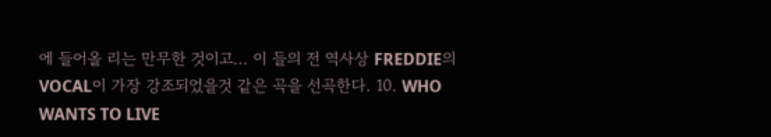에 들어올 리는 만무한 것이고... 이 들의 전 역사상 FREDDIE의 VOCAL이 가장 강조되었을것 같은 곡을 선곡한다. 10. WHO WANTS TO LIVE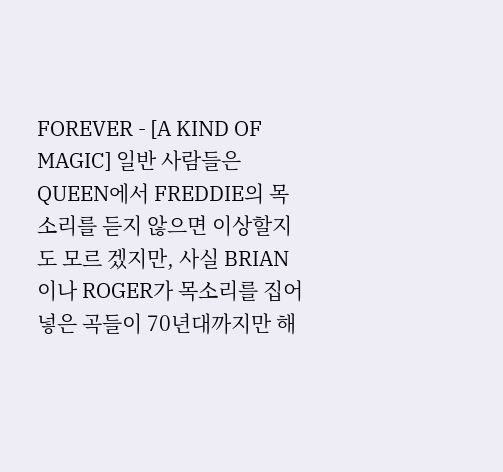FOREVER - [A KIND OF MAGIC] 일반 사람들은 QUEEN에서 FREDDIE의 목소리를 듣지 않으면 이상할지도 모르 겠지만, 사실 BRIAN이나 ROGER가 목소리를 집어넣은 곡들이 70년대까지만 해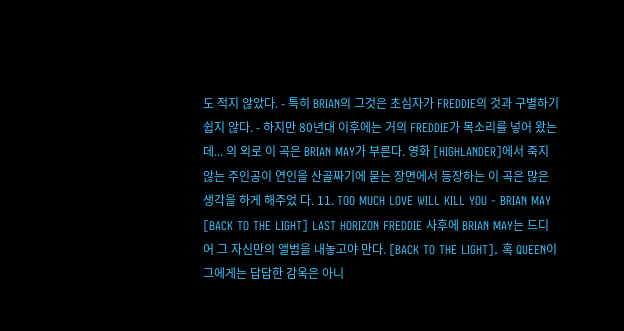도 적지 않았다. - 특히 BRIAN의 그것은 초심자가 FREDDIE의 것과 구별하기 쉽지 않다. - 하지만 80년대 이후에는 거의 FREDDIE가 목소리를 넣어 왔는데... 의 외로 이 곡은 BRIAN MAY가 부른다. 영화 [HIGHLANDER]에서 죽지 않는 주인공이 연인을 산골짜기에 묻는 장면에서 등장하는 이 곡은 많은 생각을 하게 해주었 다. 11. TOO MUCH LOVE WILL KILL YOU - BRIAN MAY [BACK TO THE LIGHT] LAST HORIZON FREDDIE 사후에 BRIAN MAY는 드디어 그 자신만의 앨범을 내놓고야 만다. [BACK TO THE LIGHT]. 혹 QUEEN이 그에게는 답답한 감옥은 아니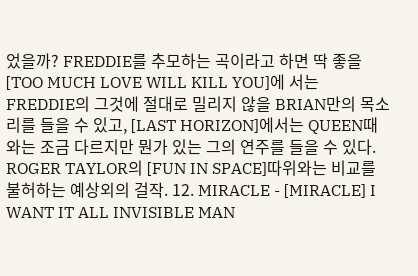었을까? FREDDIE를 추모하는 곡이라고 하면 딱 좋을 [TOO MUCH LOVE WILL KILL YOU]에 서는 FREDDIE의 그것에 절대로 밀리지 않을 BRIAN만의 목소리를 들을 수 있고, [LAST HORIZON]에서는 QUEEN때와는 조금 다르지만 뭔가 있는 그의 연주를 들을 수 있다. ROGER TAYLOR의 [FUN IN SPACE]따위와는 비교를 불허하는 예상외의 걸작. 12. MIRACLE - [MIRACLE] I WANT IT ALL INVISIBLE MAN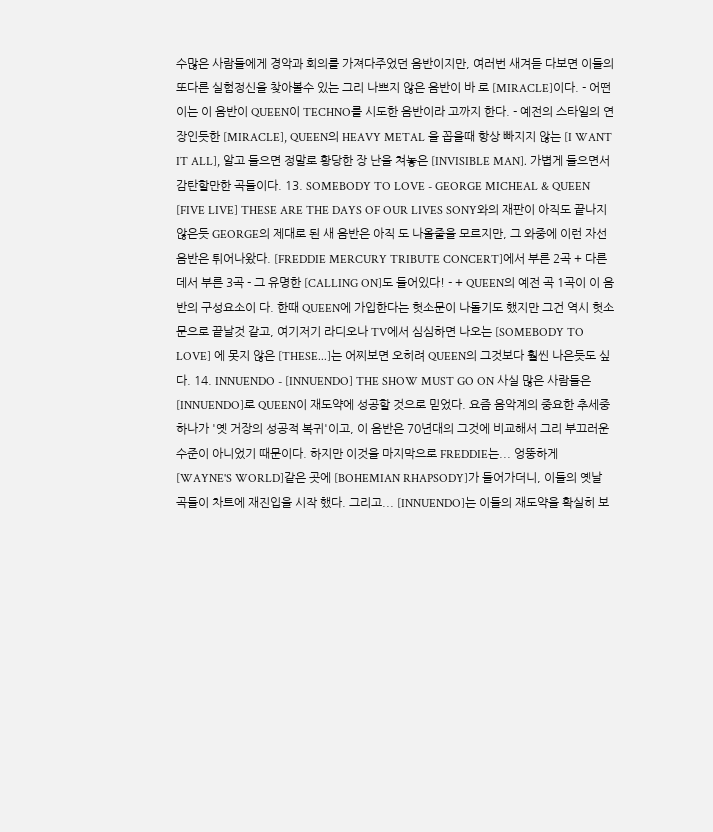수많은 사람들에게 경악과 회의를 가져다주었던 음반이지만, 여러번 새겨듣 다보면 이들의 또다른 실험정신을 찾아볼수 있는 그리 나쁘지 않은 음반이 바 로 [MIRACLE]이다. - 어떤 이는 이 음반이 QUEEN이 TECHNO를 시도한 음반이라 고까지 한다. - 예전의 스타일의 연장인듯한 [MIRACLE], QUEEN의 HEAVY METAL 을 꼽을때 항상 빠지지 않는 [I WANT IT ALL], 알고 들으면 정말로 황당한 장 난을 쳐놓은 [INVISIBLE MAN]. 가볍게 들으면서 감탄할만한 곡들이다. 13. SOMEBODY TO LOVE - GEORGE MICHEAL & QUEEN [FIVE LIVE] THESE ARE THE DAYS OF OUR LIVES SONY와의 재판이 아직도 끝나지 않은듯 GEORGE의 제대로 된 새 음반은 아직 도 나올줄을 모르지만, 그 와중에 이런 자선 음반은 튀어나왔다. [FREDDIE MERCURY TRIBUTE CONCERT]에서 부른 2곡 + 다른데서 부른 3곡 - 그 유명한 [CALLING ON]도 들어있다! - + QUEEN의 예전 곡 1곡이 이 음반의 구성요소이 다. 한때 QUEEN에 가입한다는 헛소문이 나돌기도 했지만 그건 역시 헛소문으로 끝날것 같고, 여기저기 라디오나 TV에서 심심하면 나오는 [SOMEBODY TO LOVE] 에 못지 않은 [THESE...]는 어찌보면 오히려 QUEEN의 그것보다 훨씬 나은듯도 싶다. 14. INNUENDO - [INNUENDO] THE SHOW MUST GO ON 사실 많은 사람들은 [INNUENDO]로 QUEEN이 재도약에 성공할 것으로 믿었다. 요즘 음악계의 중요한 추세중 하나가 '옛 거장의 성공적 복귀'이고, 이 음반은 70년대의 그것에 비교해서 그리 부끄러운 수준이 아니었기 때문이다. 하지만 이것을 마지막으로 FREDDIE는... 엉뚱하게 [WAYNE'S WORLD]같은 곳에 [BOHEMIAN RHAPSODY]가 들어가더니, 이들의 옛날 곡들이 차트에 재진입을 시작 했다. 그리고... [INNUENDO]는 이들의 재도약을 확실히 보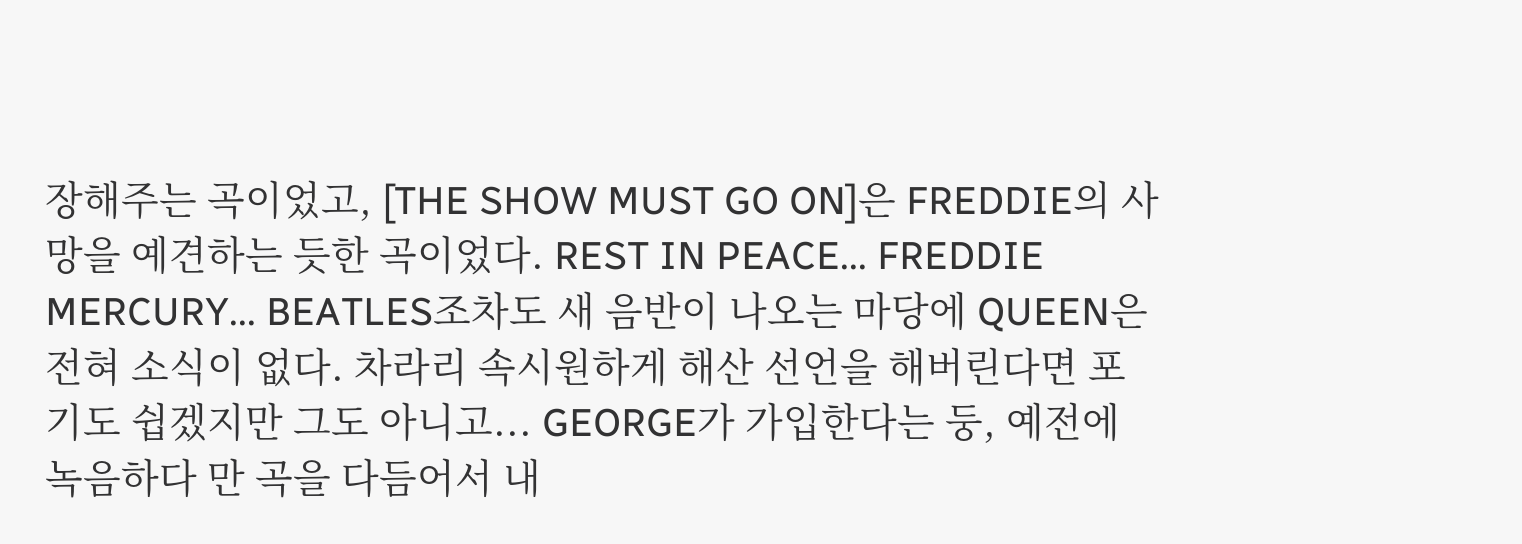장해주는 곡이었고, [THE SHOW MUST GO ON]은 FREDDIE의 사망을 예견하는 듯한 곡이었다. REST IN PEACE... FREDDIE MERCURY... BEATLES조차도 새 음반이 나오는 마당에 QUEEN은 전혀 소식이 없다. 차라리 속시원하게 해산 선언을 해버린다면 포기도 쉽겠지만 그도 아니고... GEORGE가 가입한다는 둥, 예전에 녹음하다 만 곡을 다듬어서 내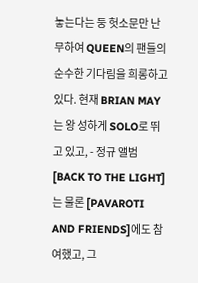놓는다는 둥 헛소문만 난 무하여 QUEEN의 팬들의 순수한 기다림을 희롱하고 있다. 현재 BRIAN MAY는 왕 성하게 SOLO로 뛰고 있고, - 정규 앨범 [BACK TO THE LIGHT]는 물론 [PAVAROTI AND FRIENDS]에도 참여했고, 그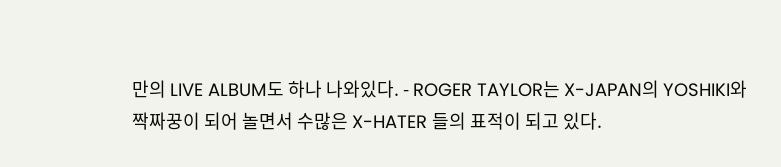만의 LIVE ALBUM도 하나 나와있다. - ROGER TAYLOR는 X-JAPAN의 YOSHIKI와 짝짜꿍이 되어 놀면서 수많은 X-HATER 들의 표적이 되고 있다.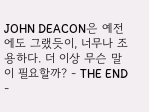JOHN DEACON은 예전에도 그랬듯이, 너무나 조용하다. 더 이상 무슨 말이 필요할까? - THE END -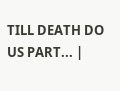TILL DEATH DO US PART... |